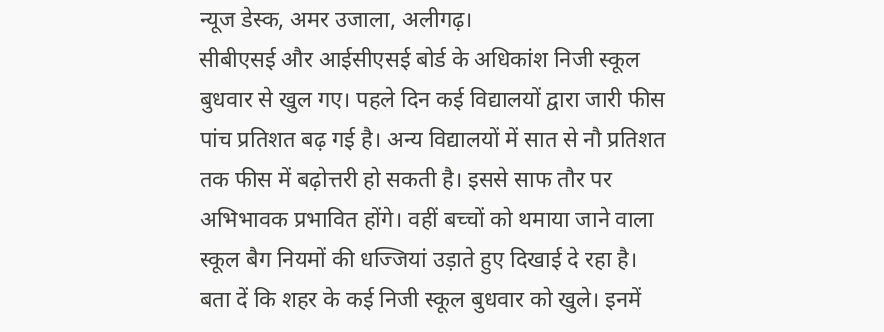न्यूज डेस्क, अमर उजाला, अलीगढ़।
सीबीएसई और आईसीएसई बोर्ड के अधिकांश निजी स्कूल बुधवार से खुल गए। पहले दिन कई विद्यालयों द्वारा जारी फीस पांच प्रतिशत बढ़ गई है। अन्य विद्यालयों में सात से नौ प्रतिशत तक फीस में बढ़ोत्तरी हो सकती है। इससे साफ तौर पर अभिभावक प्रभावित होंगे। वहीं बच्चों को थमाया जाने वाला स्कूल बैग नियमों की धज्जियां उड़ाते हुए दिखाई दे रहा है।
बता दें कि शहर के कई निजी स्कूल बुधवार को खुले। इनमें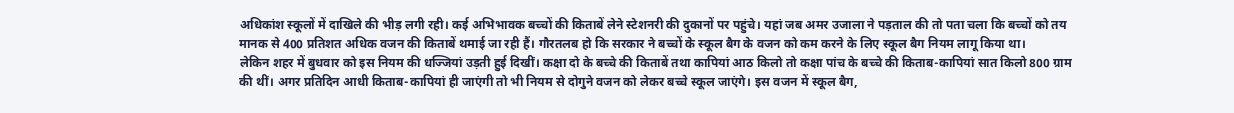अधिकांश स्कूलों में दाखिले की भीड़ लगी रही। कई अभिभावक बच्चों की किताबें लेने स्टेशनरी की दुकानों पर पहुंचे। यहां जब अमर उजाला ने पड़ताल की तो पता चला कि बच्चों को तय मानक से 400 प्रतिशत अधिक वजन की किताबें थमाई जा रही हैं। गौरतलब हो कि सरकार ने बच्चों के स्कूल बैग के वजन को कम करने के लिए स्कूल बैग नियम लागू किया था।
लेकिन शहर में बुधवार को इस नियम की धज्जियां उड़ती हुई दिखीं। कक्षा दो के बच्चे की किताबें तथा कापियां आठ किलो तो कक्षा पांच के बच्चे की किताब-कापियां सात किलो 800 ग्राम की थीं। अगर प्रतिदिन आधी किताब-कापियां ही जाएंगी तो भी नियम से दोगुने वजन को लेकर बच्चे स्कूल जाएंगे। इस वजन में स्कूल बैग,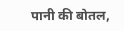पानी की बोतल,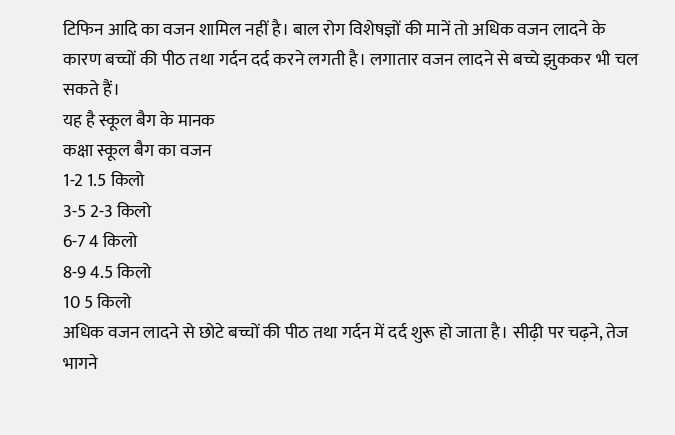टिफिन आदि का वजन शामिल नहीं है। बाल रोग विशेषज्ञों की मानें तो अधिक वजन लादने के कारण बच्चों की पीठ तथा गर्दन दर्द करने लगती है। लगातार वजन लादने से बच्चे झुककर भी चल सकते हैं।
यह है स्कूल बैग के मानक
कक्षा स्कूल बैग का वजन
1-2 1.5 किलो
3-5 2-3 किलो
6-7 4 किलो
8-9 4.5 किलो
10 5 किलो
अधिक वजन लादने से छोटे बच्चों की पीठ तथा गर्दन में दर्द शुरू हो जाता है। सीढ़ी पर चढ़ने, तेज भागने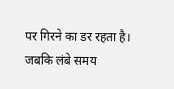पर गिरने का डर रहता है। जबकि लंबे समय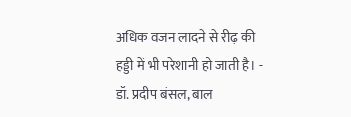अधिक वजन लादने से रीढ़ की हड्डी में भी परेशानी हो जाती है। - डॉ. प्रदीप बंसल, बाल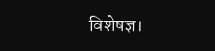विशेषज्ञ।